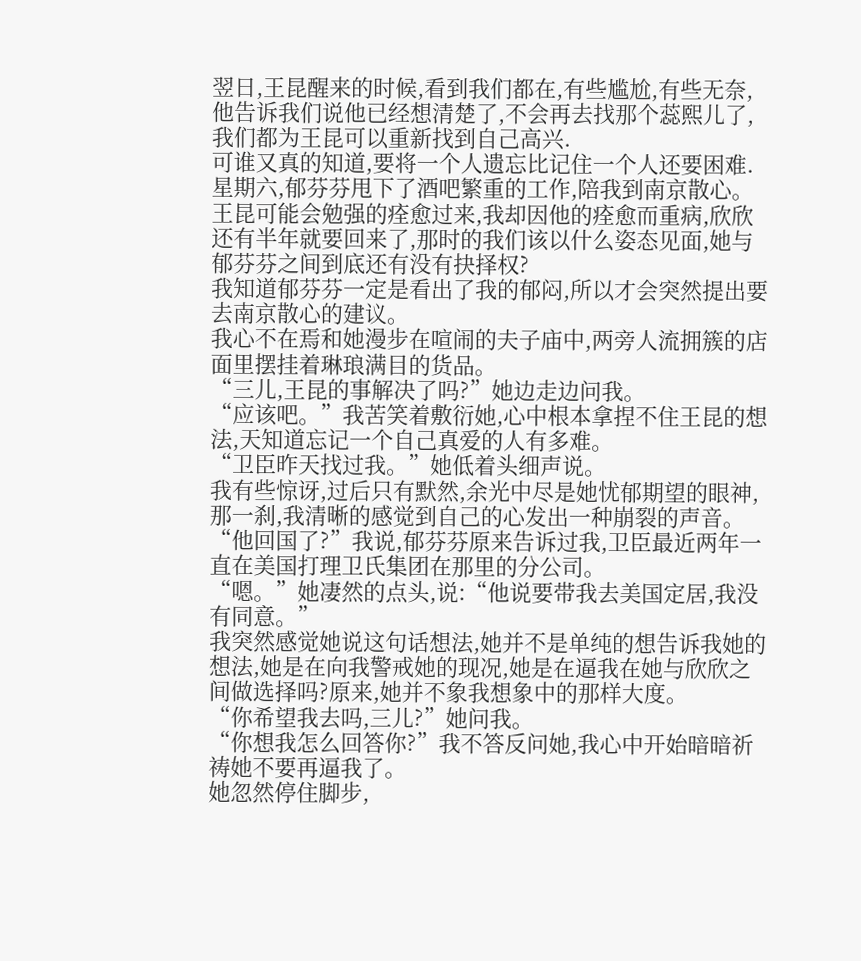翌日,王昆醒来的时候,看到我们都在,有些尴尬,有些无奈,他告诉我们说他已经想清楚了,不会再去找那个蕊熙儿了,我们都为王昆可以重新找到自己高兴.
可谁又真的知道,要将一个人遗忘比记住一个人还要困难.
星期六,郁芬芬甩下了酒吧繁重的工作,陪我到南京散心。
王昆可能会勉强的痊愈过来,我却因他的痊愈而重病,欣欣还有半年就要回来了,那时的我们该以什么姿态见面,她与郁芬芬之间到底还有没有抉择权?
我知道郁芬芬一定是看出了我的郁闷,所以才会突然提出要去南京散心的建议。
我心不在焉和她漫步在喧闹的夫子庙中,两旁人流拥簇的店面里摆挂着琳琅满目的货品。
“三儿,王昆的事解决了吗?”她边走边问我。
“应该吧。”我苦笑着敷衍她,心中根本拿捏不住王昆的想法,天知道忘记一个自己真爱的人有多难。
“卫臣昨天找过我。”她低着头细声说。
我有些惊讶,过后只有默然,余光中尽是她忧郁期望的眼神,那一刹,我清晰的感觉到自己的心发出一种崩裂的声音。
“他回国了?”我说,郁芬芬原来告诉过我,卫臣最近两年一直在美国打理卫氏集团在那里的分公司。
“嗯。”她凄然的点头,说:“他说要带我去美国定居,我没有同意。”
我突然感觉她说这句话想法,她并不是单纯的想告诉我她的想法,她是在向我警戒她的现况,她是在逼我在她与欣欣之间做选择吗?原来,她并不象我想象中的那样大度。
“你希望我去吗,三儿?”她问我。
“你想我怎么回答你?”我不答反问她,我心中开始暗暗祈祷她不要再逼我了。
她忽然停住脚步,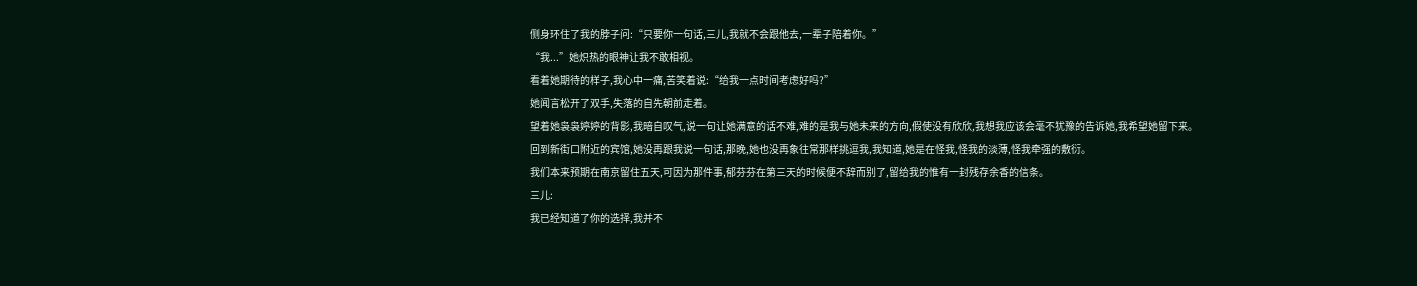侧身环住了我的脖子问:“只要你一句话,三儿,我就不会跟他去,一辈子陪着你。”
“我...”她炽热的眼神让我不敢相视。
看着她期待的样子,我心中一痛,苦笑着说:“给我一点时间考虑好吗?”
她闻言松开了双手,失落的自先朝前走着。
望着她袅袅婷婷的背影,我暗自叹气,说一句让她满意的话不难,难的是我与她未来的方向,假使没有欣欣,我想我应该会毫不犹豫的告诉她,我希望她留下来。
回到新街口附近的宾馆,她没再跟我说一句话,那晚,她也没再象往常那样挑逗我,我知道,她是在怪我,怪我的淡薄,怪我牵强的敷衍。
我们本来预期在南京留住五天,可因为那件事,郁芬芬在第三天的时候便不辞而别了,留给我的惟有一封残存余香的信条。
三儿:
我已经知道了你的选择,我并不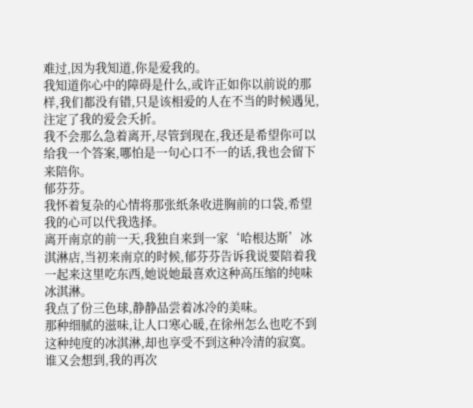难过,因为我知道,你是爱我的。
我知道你心中的障碍是什么,或许正如你以前说的那样,我们都没有错,只是该相爱的人在不当的时候遇见,
注定了我的爱会夭折。
我不会那么急着离开,尽管到现在,我还是希望你可以给我一个答案,哪怕是一句心口不一的话,我也会留下来陪你。
郁芬芬。
我怀着复杂的心情将那张纸条收进胸前的口袋,希望我的心可以代我选择。
离开南京的前一天,我独自来到一家‘哈根达斯’冰淇淋店,当初来南京的时候,郁芬芬告诉我说要陪着我一起来这里吃东西,她说她最喜欢这种高压缩的纯味冰淇淋。
我点了份三色球,静静品尝着冰冷的美味。
那种细腻的滋味,让人口寒心暖,在徐州怎么也吃不到这种纯度的冰淇淋,却也享受不到这种冷清的寂寞。
谁又会想到,我的再次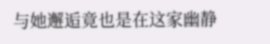与她邂逅竟也是在这家幽静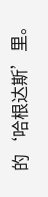的‘哈根达斯’里。